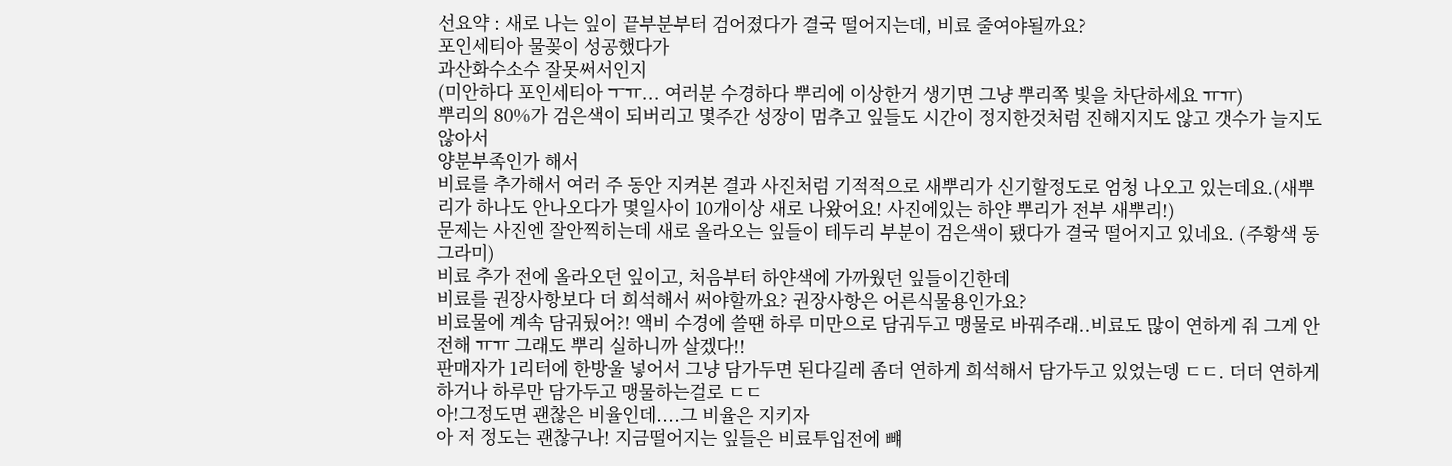선요약 : 새로 나는 잎이 끝부분부터 검어졌다가 결국 떨어지는데, 비료 줄여야될까요?
포인세티아 물꽂이 성공했다가
과산화수소수 잘못써서인지
(미안하다 포인세티아 ㅜㅠ... 여러분 수경하다 뿌리에 이상한거 생기면 그냥 뿌리쪽 빛을 차단하세요 ㅠㅠ)
뿌리의 80%가 검은색이 되버리고 몇주간 성장이 멈추고 잎들도 시간이 정지한것처럼 진해지지도 않고 갯수가 늘지도 않아서
양분부족인가 해서
비료를 추가해서 여러 주 동안 지켜본 결과 사진처럼 기적적으로 새뿌리가 신기할정도로 엄청 나오고 있는데요.(새뿌리가 하나도 안나오다가 몇일사이 10개이상 새로 나왔어요! 사진에있는 하얀 뿌리가 전부 새뿌리!)
문제는 사진엔 잘안찍히는데 새로 올라오는 잎들이 테두리 부분이 검은색이 됐다가 결국 떨어지고 있네요. (주황색 동그라미)
비료 추가 전에 올라오던 잎이고, 처음부터 하얀색에 가까웠던 잎들이긴한데
비료를 권장사항보다 더 희석해서 써야할까요? 권장사항은 어른식물용인가요?
비료물에 계속 담궈뒀어?! 액비 수경에 쓸땐 하루 미만으로 담궈두고 맹물로 바꿔주래..비료도 많이 연하게 줘 그게 안전해 ㅠㅠ 그래도 뿌리 실하니까 살겠다!!
판매자가 1리터에 한방울 넣어서 그냥 담가두면 된다길레 좀더 연하게 희석해서 담가두고 있었는뎅 ㄷㄷ. 더더 연하게 하거나 하루만 담가두고 맹물하는걸로 ㄷㄷ
아!그정도면 괜찮은 비율인데....그 비율은 지키자
아 저 정도는 괜찮구나! 지금떨어지는 잎들은 비료투입전에 뺴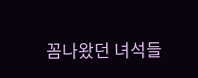꼼나왔던 녀석들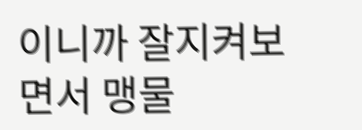이니까 잘지켜보면서 맹물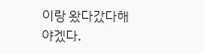이랑 왔다갔다해야겠다.